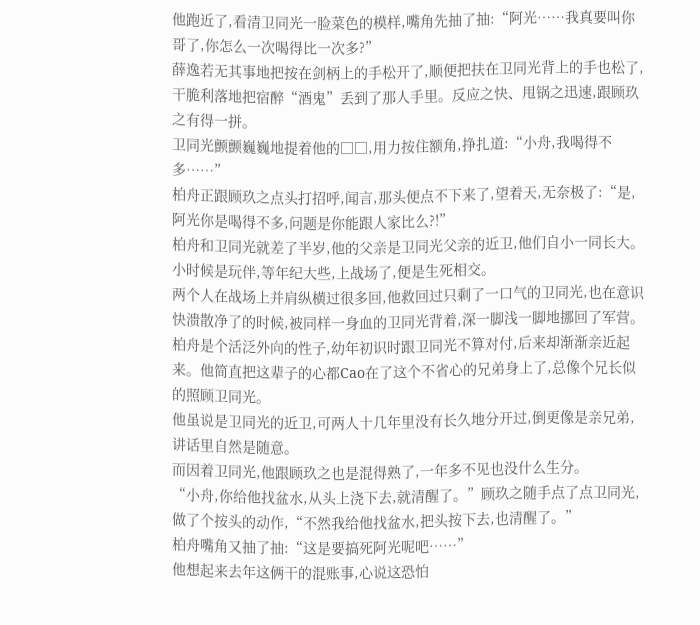他跑近了,看清卫同光一脸菜色的模样,嘴角先抽了抽:“阿光……我真要叫你哥了,你怎么一次喝得比一次多?”
薛逸若无其事地把按在剑柄上的手松开了,顺便把扶在卫同光背上的手也松了,干脆利落地把宿醉“酒鬼”丢到了那人手里。反应之快、甩锅之迅速,跟顾玖之有得一拼。
卫同光颤颤巍巍地提着他的□□,用力按住额角,挣扎道:“小舟,我喝得不多……”
柏舟正跟顾玖之点头打招呼,闻言,那头便点不下来了,望着天,无奈极了:“是,阿光你是喝得不多,问题是你能跟人家比么?!”
柏舟和卫同光就差了半岁,他的父亲是卫同光父亲的近卫,他们自小一同长大。小时候是玩伴,等年纪大些,上战场了,便是生死相交。
两个人在战场上并肩纵横过很多回,他救回过只剩了一口气的卫同光,也在意识快溃散净了的时候,被同样一身血的卫同光背着,深一脚浅一脚地挪回了军营。
柏舟是个活泛外向的性子,幼年初识时跟卫同光不算对付,后来却渐渐亲近起来。他简直把这辈子的心都Cao在了这个不省心的兄弟身上了,总像个兄长似的照顾卫同光。
他虽说是卫同光的近卫,可两人十几年里没有长久地分开过,倒更像是亲兄弟,讲话里自然是随意。
而因着卫同光,他跟顾玖之也是混得熟了,一年多不见也没什么生分。
“小舟,你给他找盆水,从头上浇下去,就清醒了。”顾玖之随手点了点卫同光,做了个按头的动作,“不然我给他找盆水,把头按下去,也清醒了。”
柏舟嘴角又抽了抽:“这是要搞死阿光呢吧……”
他想起来去年这俩干的混账事,心说这恐怕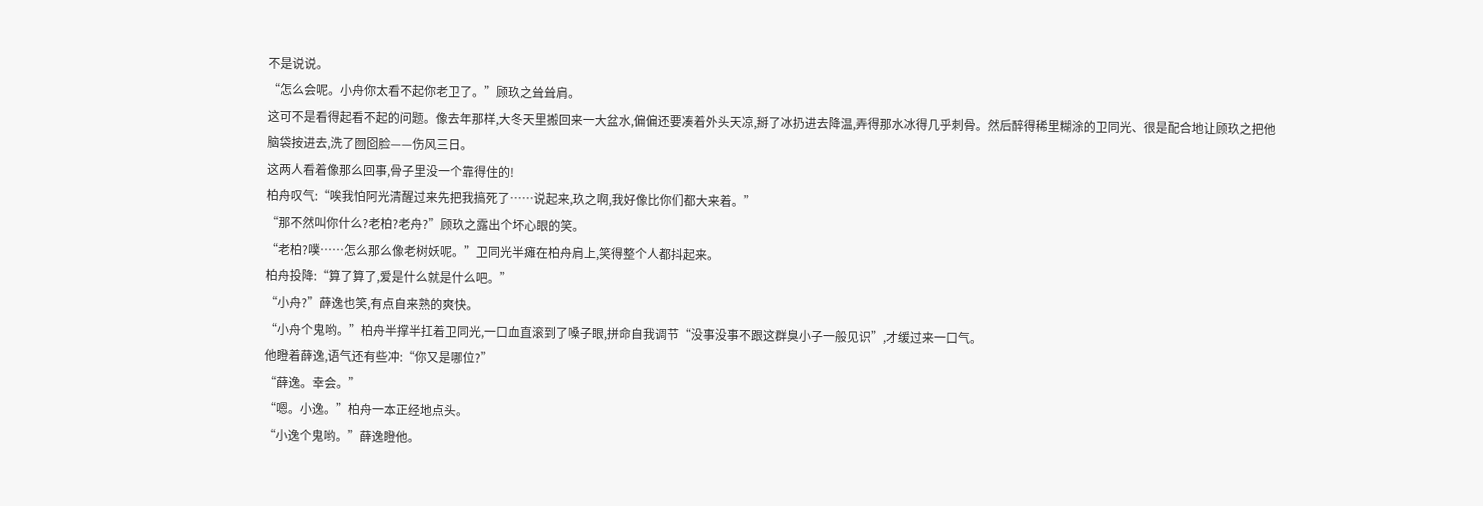不是说说。
“怎么会呢。小舟你太看不起你老卫了。”顾玖之耸耸肩。
这可不是看得起看不起的问题。像去年那样,大冬天里搬回来一大盆水,偏偏还要凑着外头天凉,掰了冰扔进去降温,弄得那水冰得几乎刺骨。然后醉得稀里糊涂的卫同光、很是配合地让顾玖之把他脑袋按进去,洗了囫囵脸——伤风三日。
这两人看着像那么回事,骨子里没一个靠得住的!
柏舟叹气:“唉我怕阿光清醒过来先把我搞死了……说起来,玖之啊,我好像比你们都大来着。”
“那不然叫你什么?老柏?老舟?”顾玖之露出个坏心眼的笑。
“老柏?噗……怎么那么像老树妖呢。”卫同光半瘫在柏舟肩上,笑得整个人都抖起来。
柏舟投降:“算了算了,爱是什么就是什么吧。”
“小舟?”薛逸也笑,有点自来熟的爽快。
“小舟个鬼哟。”柏舟半撑半扛着卫同光,一口血直滚到了嗓子眼,拼命自我调节“没事没事不跟这群臭小子一般见识”,才缓过来一口气。
他瞪着薛逸,语气还有些冲:“你又是哪位?”
“薛逸。幸会。”
“嗯。小逸。”柏舟一本正经地点头。
“小逸个鬼哟。”薛逸瞪他。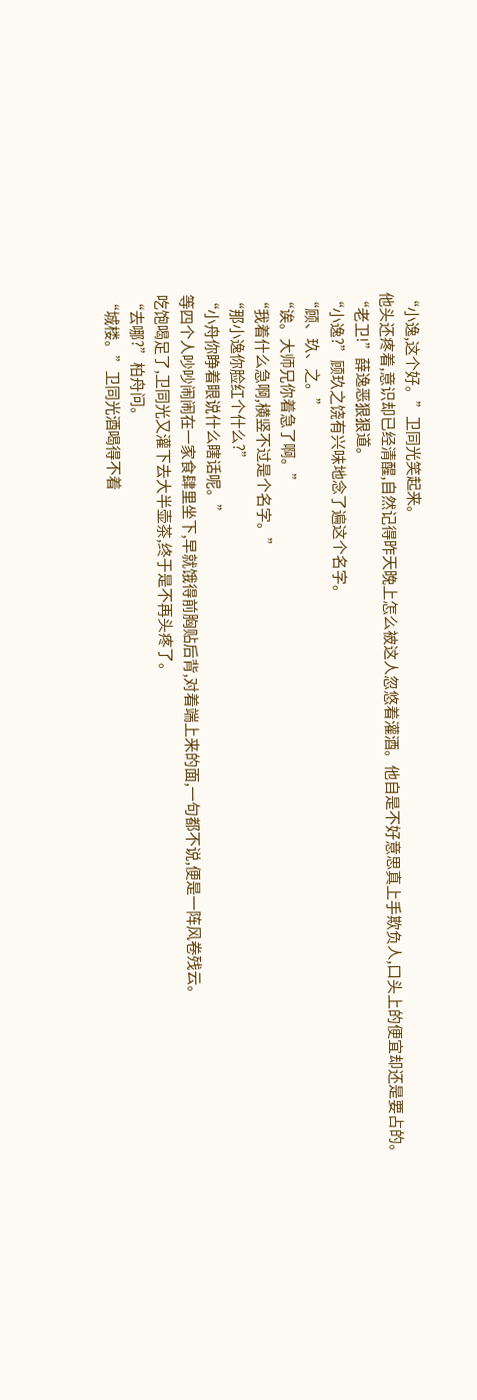“小逸,这个好。”卫同光笑起来。
他头还疼着,意识却已经清醒,自然记得昨天晚上怎么被这人忽悠着灌酒。他自是不好意思真上手欺负人,口头上的便宜却还是要占的。
“老卫!”薛逸恶狠狠道。
“小逸?”顾玖之饶有兴味地念了遍这个名字。
“顾、玖、之。”
“诶。大师兄你着急了啊。”
“我着什么急啊,横竖不过是个名字。”
“那小逸你脸红个什么?”
“小舟你睁着眼说什么瞎话呢。”
等四个人吵吵闹闹在一家食肆里坐下,早就饿得前胸贴后背,对着端上来的面,一句都不说,便是一阵风卷残云。
吃饱喝足了,卫同光又灌下去大半壶茶,终于是不再头疼了。
“去哪?”柏舟问。
“城楼。”卫同光酒喝得不着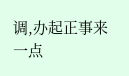调,办起正事来一点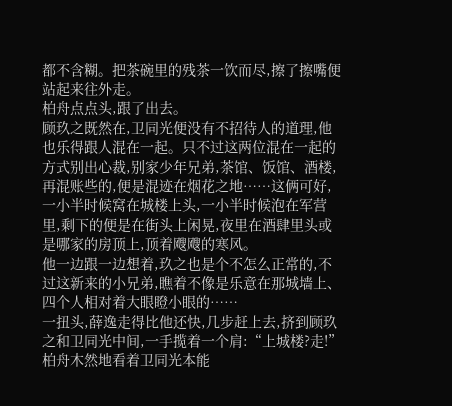都不含糊。把茶碗里的残茶一饮而尽,擦了擦嘴便站起来往外走。
柏舟点点头,跟了出去。
顾玖之既然在,卫同光便没有不招待人的道理,他也乐得跟人混在一起。只不过这两位混在一起的方式别出心裁,别家少年兄弟,茶馆、饭馆、酒楼,再混账些的,便是混迹在烟花之地……这俩可好,一小半时候窝在城楼上头,一小半时候泡在军营里,剩下的便是在街头上闲晃,夜里在酒肆里头或是哪家的房顶上,顶着飕飕的寒风。
他一边跟一边想着,玖之也是个不怎么正常的,不过这新来的小兄弟,瞧着不像是乐意在那城墙上、四个人相对着大眼瞪小眼的……
一扭头,薛逸走得比他还快,几步赶上去,挤到顾玖之和卫同光中间,一手揽着一个肩:“上城楼?走!”
柏舟木然地看着卫同光本能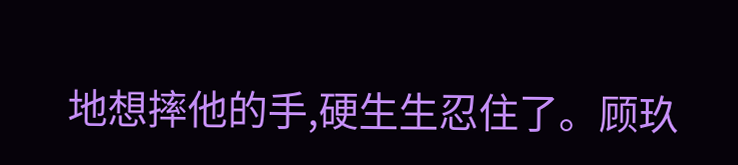地想摔他的手,硬生生忍住了。顾玖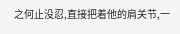之何止没忍,直接把着他的肩关节,一